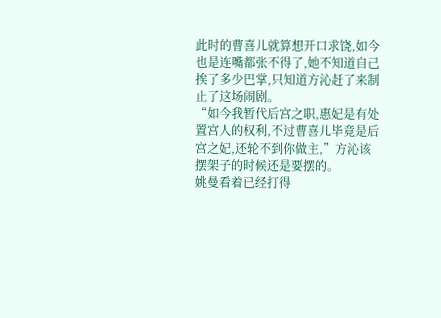此时的曹喜儿就算想开口求饶,如今也是连嘴都张不得了,她不知道自己挨了多少巴掌,只知道方沁赶了来制止了这场闹剧。
“如今我暂代后宫之职,惠妃是有处置宫人的权利,不过曹喜儿毕竟是后宫之妃,还轮不到你做主,”方沁该摆架子的时候还是要摆的。
姚曼看着已经打得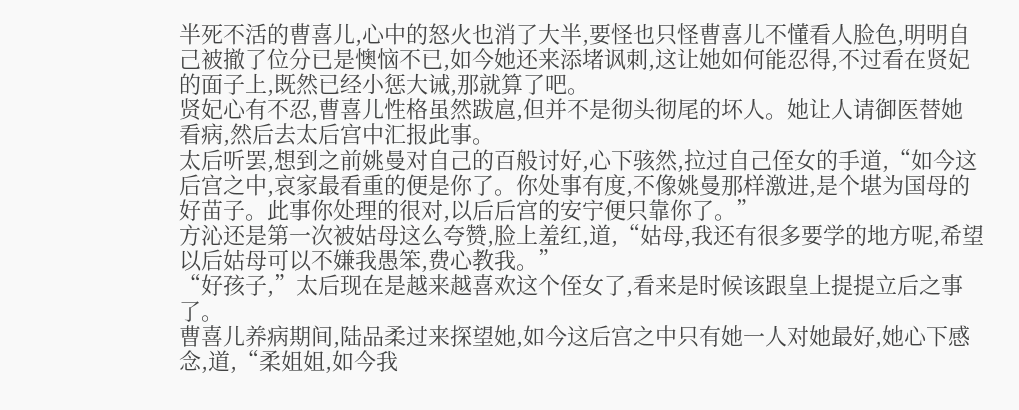半死不活的曹喜儿,心中的怒火也消了大半,要怪也只怪曹喜儿不懂看人脸色,明明自己被撤了位分已是懊恼不已,如今她还来添堵讽刺,这让她如何能忍得,不过看在贤妃的面子上,既然已经小惩大诫,那就算了吧。
贤妃心有不忍,曹喜儿性格虽然跋扈,但并不是彻头彻尾的坏人。她让人请御医替她看病,然后去太后宫中汇报此事。
太后听罢,想到之前姚曼对自己的百般讨好,心下骇然,拉过自己侄女的手道,“如今这后宫之中,哀家最看重的便是你了。你处事有度,不像姚曼那样激进,是个堪为国母的好苗子。此事你处理的很对,以后后宫的安宁便只靠你了。”
方沁还是第一次被姑母这么夸赞,脸上羞红,道,“姑母,我还有很多要学的地方呢,希望以后姑母可以不嫌我愚笨,费心教我。”
“好孩子,”太后现在是越来越喜欢这个侄女了,看来是时候该跟皇上提提立后之事了。
曹喜儿养病期间,陆品柔过来探望她,如今这后宫之中只有她一人对她最好,她心下感念,道,“柔姐姐,如今我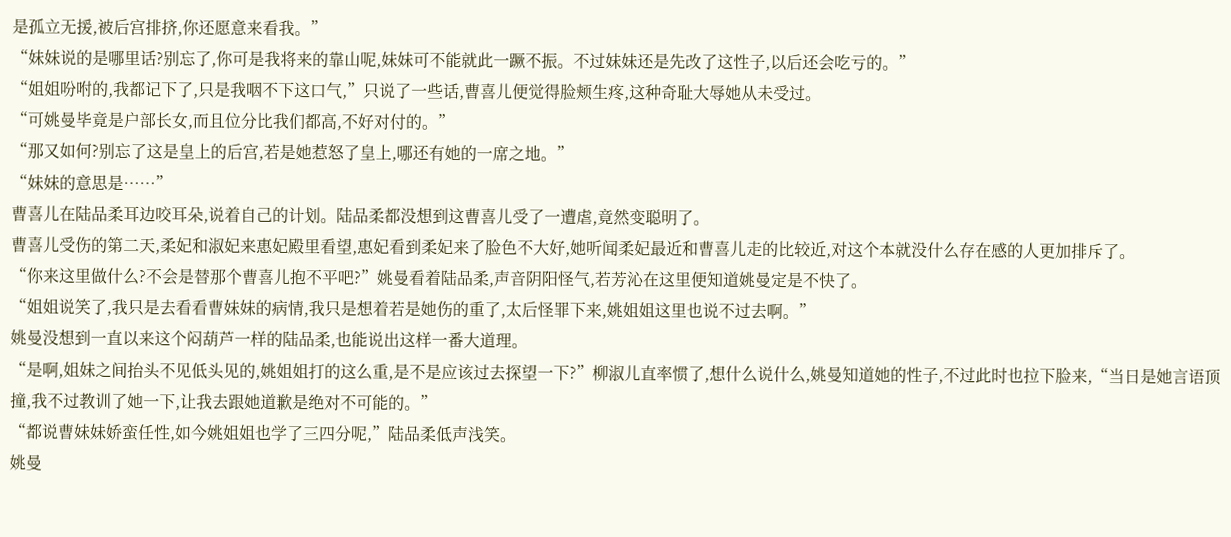是孤立无援,被后宫排挤,你还愿意来看我。”
“妹妹说的是哪里话?别忘了,你可是我将来的靠山呢,妹妹可不能就此一蹶不振。不过妹妹还是先改了这性子,以后还会吃亏的。”
“姐姐吩咐的,我都记下了,只是我咽不下这口气,”只说了一些话,曹喜儿便觉得脸颊生疼,这种奇耻大辱她从未受过。
“可姚曼毕竟是户部长女,而且位分比我们都高,不好对付的。”
“那又如何?别忘了这是皇上的后宫,若是她惹怒了皇上,哪还有她的一席之地。”
“妹妹的意思是……”
曹喜儿在陆品柔耳边咬耳朵,说着自己的计划。陆品柔都没想到这曹喜儿受了一遭虐,竟然变聪明了。
曹喜儿受伤的第二天,柔妃和淑妃来惠妃殿里看望,惠妃看到柔妃来了脸色不大好,她听闻柔妃最近和曹喜儿走的比较近,对这个本就没什么存在感的人更加排斥了。
“你来这里做什么?不会是替那个曹喜儿抱不平吧?”姚曼看着陆品柔,声音阴阳怪气,若芳沁在这里便知道姚曼定是不快了。
“姐姐说笑了,我只是去看看曹妹妹的病情,我只是想着若是她伤的重了,太后怪罪下来,姚姐姐这里也说不过去啊。”
姚曼没想到一直以来这个闷葫芦一样的陆品柔,也能说出这样一番大道理。
“是啊,姐妹之间抬头不见低头见的,姚姐姐打的这么重,是不是应该过去探望一下?”柳淑儿直率惯了,想什么说什么,姚曼知道她的性子,不过此时也拉下脸来,“当日是她言语顶撞,我不过教训了她一下,让我去跟她道歉是绝对不可能的。”
“都说曹妹妹娇蛮任性,如今姚姐姐也学了三四分呢,”陆品柔低声浅笑。
姚曼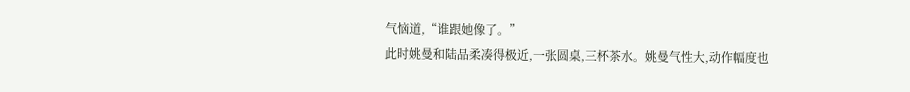气恼道,“谁跟她像了。”
此时姚曼和陆品柔凑得极近,一张圆桌,三杯茶水。姚曼气性大,动作幅度也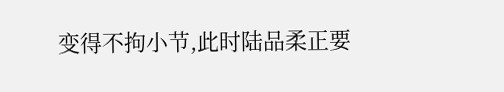变得不拘小节,此时陆品柔正要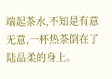端起茶水,不知是有意无意,一杯热茶倒在了陆品柔的身上。